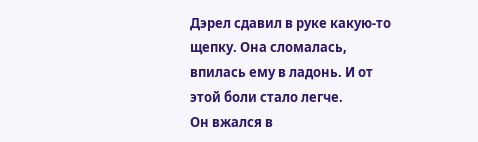Дэрел сдавил в руке какую-то щепку. Она сломалась, впилась ему в ладонь. И от этой боли стало легче.
Он вжался в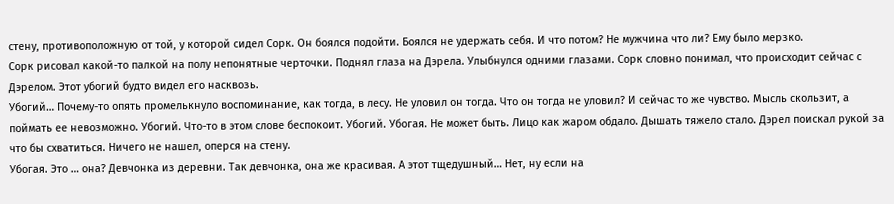стену, противоположную от той, у которой сидел Сорк. Он боялся подойти. Боялся не удержать себя. И что потом? Не мужчина что ли? Ему было мерзко.
Сорк рисовал какой-то палкой на полу непонятные черточки. Поднял глаза на Дэрела. Улыбнулся одними глазами. Сорк словно понимал, что происходит сейчас с Дэрелом. Этот убогий будто видел его насквозь.
Убогий… Почему-то опять промелькнуло воспоминание, как тогда, в лесу. Не уловил он тогда. Что он тогда не уловил? И сейчас то же чувство. Мысль скользит, а поймать ее невозможно. Убогий. Что-то в этом слове беспокоит. Убогий. Убогая. Не может быть. Лицо как жаром обдало. Дышать тяжело стало. Дэрел поискал рукой за что бы схватиться. Ничего не нашел, оперся на стену.
Убогая. Это … она? Девчонка из деревни. Так девчонка, она же красивая. А этот тщедушный… Нет, ну если на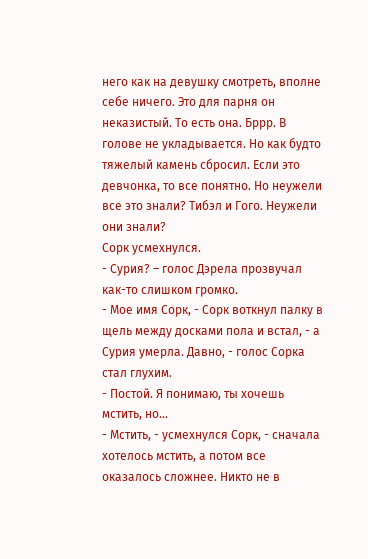него как на девушку смотреть, вполне себе ничего. Это для парня он неказистый. То есть она. Бррр. В голове не укладывается. Но как будто тяжелый камень сбросил. Если это девчонка, то все понятно. Но неужели все это знали? Тибэл и Гого. Неужели они знали?
Сорк усмехнулся.
- Сурия? – голос Дэрела прозвучал как-то слишком громко.
- Мое имя Сорк, - Сорк воткнул палку в щель между досками пола и встал, - а Сурия умерла. Давно, - голос Сорка стал глухим.
- Постой. Я понимаю, ты хочешь мстить, но…
- Мстить, - усмехнулся Сорк, - сначала хотелось мстить, а потом все оказалось сложнее. Никто не в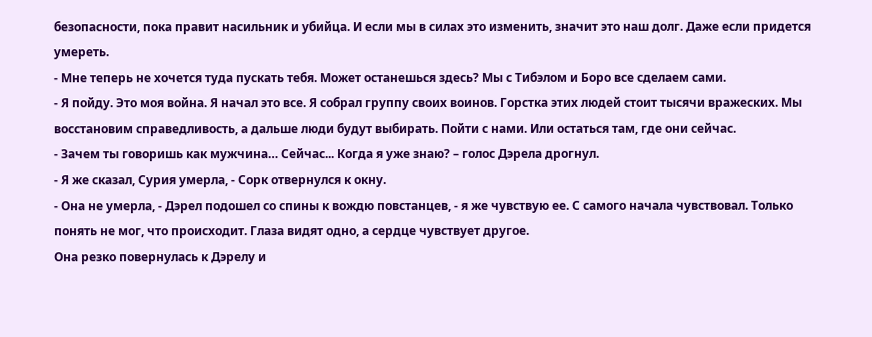безопасности, пока правит насильник и убийца. И если мы в силах это изменить, значит это наш долг. Даже если придется умереть.
- Мне теперь не хочется туда пускать тебя. Может останешься здесь? Мы с Тибэлом и Боро все сделаем сами.
- Я пойду. Это моя война. Я начал это все. Я собрал группу своих воинов. Горстка этих людей стоит тысячи вражеских. Мы восстановим справедливость, а дальше люди будут выбирать. Пойти с нами. Или остаться там, где они сейчас.
- Зачем ты говоришь как мужчина… Сейчас... Когда я уже знаю? – голос Дэрела дрогнул.
- Я же сказал, Сурия умерла, - Сорк отвернулся к окну.
- Она не умерла, - Дэрел подошел со спины к вождю повстанцев, - я же чувствую ее. С самого начала чувствовал. Только понять не мог, что происходит. Глаза видят одно, а сердце чувствует другое.
Она резко повернулась к Дэрелу и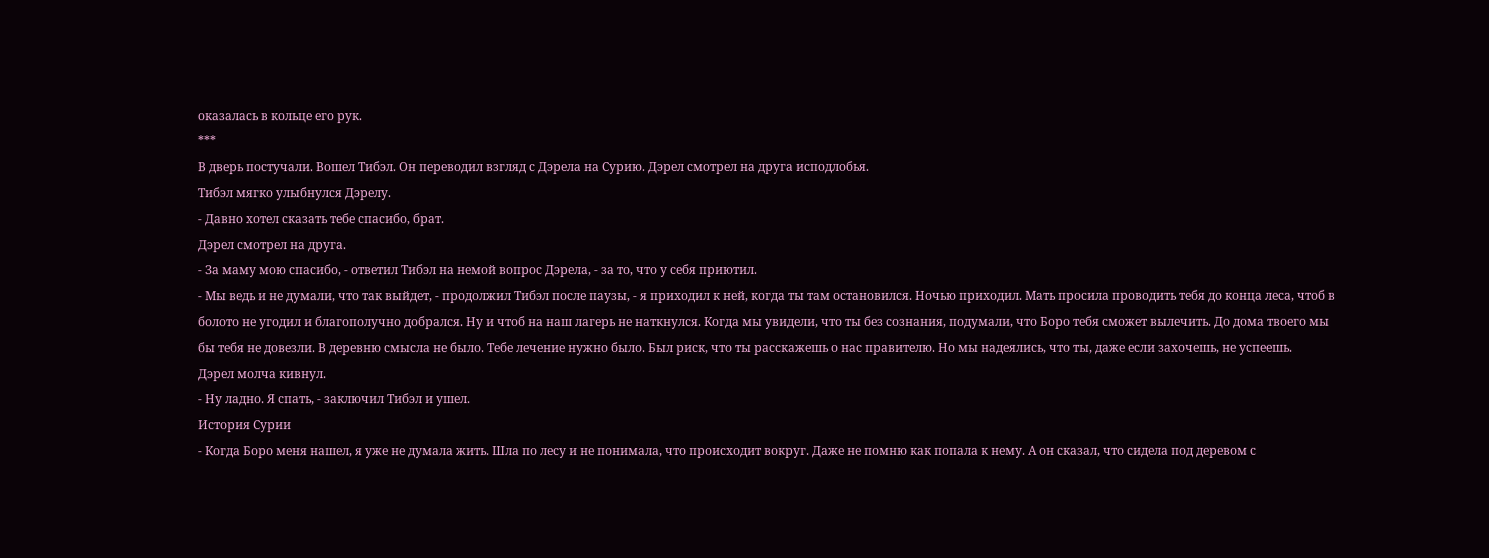оказалась в кольце его рук.
***
В дверь постучали. Вошел Тибэл. Он переводил взгляд с Дэрела на Сурию. Дэрел смотрел на друга исподлобья.
Тибэл мягко улыбнулся Дэрелу.
- Давно хотел сказать тебе спасибо, брат.
Дэрел смотрел на друга.
- За маму мою спасибо, - ответил Тибэл на немой вопрос Дэрела, - за то, что у себя приютил.
- Мы ведь и не думали, что так выйдет, - продолжил Тибэл после паузы, - я приходил к ней, когда ты там остановился. Ночью приходил. Мать просила проводить тебя до конца леса, чтоб в болото не угодил и благополучно добрался. Ну и чтоб на наш лагерь не наткнулся. Когда мы увидели, что ты без сознания, подумали, что Боро тебя сможет вылечить. До дома твоего мы бы тебя не довезли. В деревню смысла не было. Тебе лечение нужно было. Был риск, что ты расскажешь о нас правителю. Но мы надеялись, что ты, даже если захочешь, не успеешь.
Дэрел молча кивнул.
- Ну ладно. Я спать, - заключил Тибэл и ушел.
История Сурии
- Когда Боро меня нашел, я уже не думала жить. Шла по лесу и не понимала, что происходит вокруг. Даже не помню как попала к нему. А он сказал, что сидела под деревом с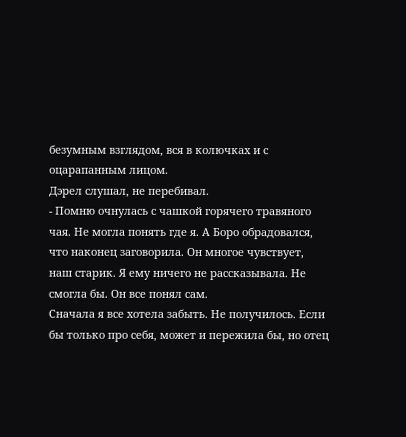безумным взглядом, вся в колючках и с оцарапанным лицом.
Дэрел слушал, не перебивал.
- Помню очнулась с чашкой горячего травяного чая. Не могла понять где я. А Боро обрадовался, что наконец заговорила. Он многое чувствует, наш старик. Я ему ничего не рассказывала. Не смогла бы. Он все понял сам.
Сначала я все хотела забыть. Не получилось. Если бы только про себя, может и пережила бы, но отец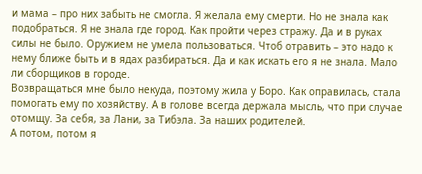и мама – про них забыть не смогла. Я желала ему смерти. Но не знала как подобраться. Я не знала где город. Как пройти через стражу. Да и в руках силы не было. Оружием не умела пользоваться. Чтоб отравить – это надо к нему ближе быть и в ядах разбираться. Да и как искать его я не знала. Мало ли сборщиков в городе.
Возвращаться мне было некуда, поэтому жила у Боро. Как оправилась, стала помогать ему по хозяйству. А в голове всегда держала мысль, что при случае отомщу. За себя, за Лани, за Тибэла. За наших родителей.
А потом, потом я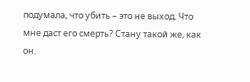подумала, что убить – это не выход. Что мне даст его смерть? Стану такой же, как он.